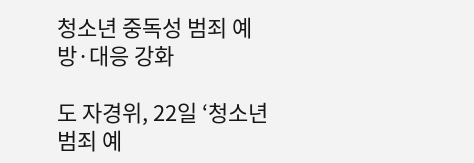청소년 중독성 범죄 예방·대응 강화

도 자경위, 22일 ‘청소년 범죄 예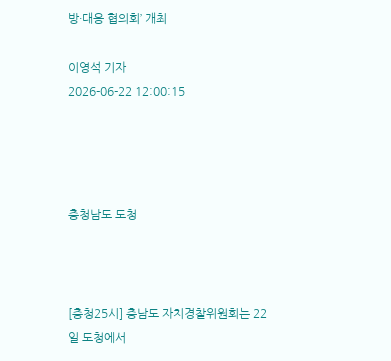방·대응 협의회’ 개최

이영석 기자
2026-06-22 12:00:15




충청남도 도청



[충청25시] 충남도 자치경찰위원회는 22일 도청에서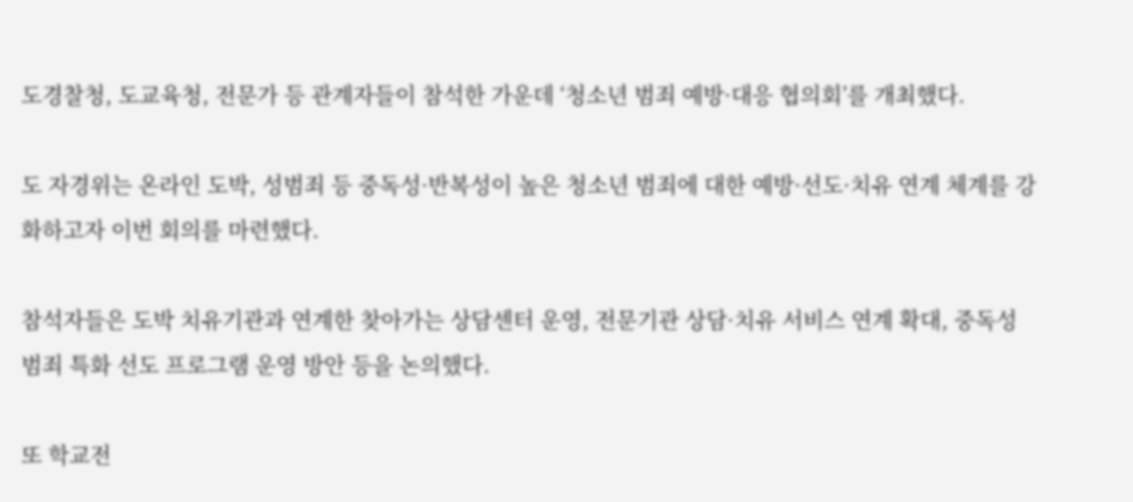도경찰청, 도교육청, 전문가 등 관계자들이 참석한 가운데 ‘청소년 범죄 예방·대응 협의회’를 개최했다.

도 자경위는 온라인 도박, 성범죄 등 중독성·반복성이 높은 청소년 범죄에 대한 예방·선도·치유 연계 체계를 강화하고자 이번 회의를 마련했다.

참석자들은 도박 치유기관과 연계한 찾아가는 상담센터 운영, 전문기관 상담·치유 서비스 연계 확대, 중독성 범죄 특화 선도 프로그램 운영 방안 등을 논의했다.

또 학교전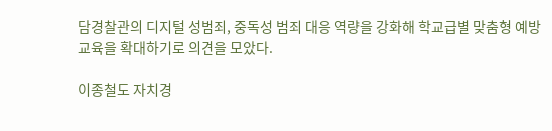담경찰관의 디지털 성범죄, 중독성 범죄 대응 역량을 강화해 학교급별 맞춤형 예방 교육을 확대하기로 의견을 모았다.

이종철도 자치경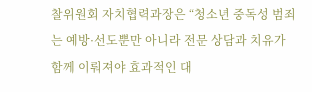찰위원회 자치협력과장은 “청소년 중독성 범죄는 예방·선도뿐만 아니라 전문 상담과 치유가 함께 이뤄져야 효과적인 대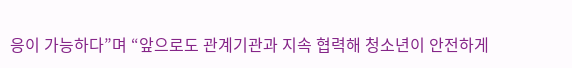응이 가능하다”며 “앞으로도 관계기관과 지속 협력해 청소년이 안전하게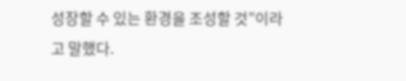성장할 수 있는 환경을 조성할 것”이라고 말했다.